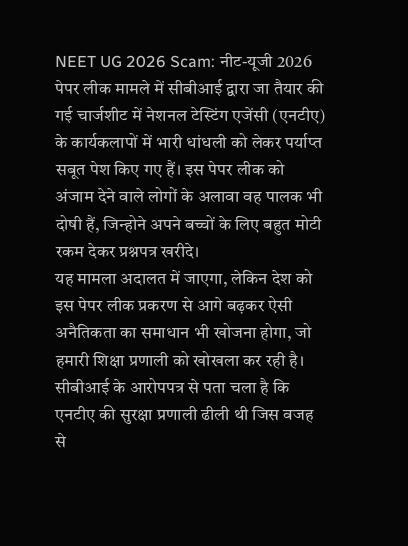NEET UG 2026 Scam: नीट-यूजी 2026 पेपर लीक मामले में सीबीआई द्वारा जा तैयार की गई चार्जशीट में नेशनल टेस्टिंग एजेंसी (एनटीए) के कार्यकलापों में भारी धांधली को लेकर पर्याप्त सबूत पेश किए गए हैं। इस पेपर लीक को अंजाम देने वाले लोगों के अलावा वह पालक भी दोषी हैं, जिन्होने अपने बच्चों के लिए बहुत मोटी रकम देकर प्रश्नपत्र खरीदे।
यह मामला अदालत में जाएगा, लेकिन देश को इस पेपर लीक प्रकरण से आगे बढ़कर ऐसी अनैतिकता का समाधान भी खोजना होगा, जो हमारी शिक्षा प्रणाली को खोखला कर रही है। सीबीआई के आरोपपत्र से पता चला है कि एनटीए की सुरक्षा प्रणाली ढीली थी जिस वजह से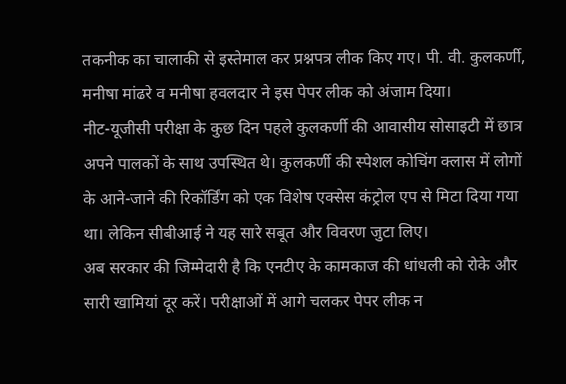तकनीक का चालाकी से इस्तेमाल कर प्रश्नपत्र लीक किए गए। पी. वी. कुलकर्णी, मनीषा मांढरे व मनीषा हवलदार ने इस पेपर लीक को अंजाम दिया।
नीट-यूजीसी परीक्षा के कुछ दिन पहले कुलकर्णी की आवासीय सोसाइटी में छात्र अपने पालकों के साथ उपस्थित थे। कुलकर्णी की स्पेशल कोचिंग क्लास में लोगों के आने-जाने की रिकॉर्डिंग को एक विशेष एक्सेस कंट्रोल एप से मिटा दिया गया था। लेकिन सीबीआई ने यह सारे सबूत और विवरण जुटा लिए।
अब सरकार की जिम्मेदारी है कि एनटीए के कामकाज की धांधली को रोके और सारी खामियां दूर करें। परीक्षाओं में आगे चलकर पेपर लीक न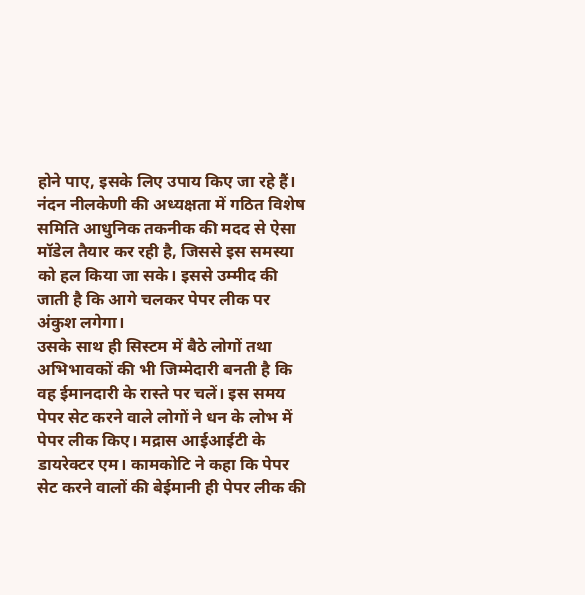होने पाए, इसके लिए उपाय किए जा रहे हैं। नंदन नीलकेणी की अध्यक्षता में गठित विशेष समिति आधुनिक तकनीक की मदद से ऐसा मॉडेल तैयार कर रही है, जिससे इस समस्या को हल किया जा सके। इससे उम्मीद की जाती है कि आगे चलकर पेपर लीक पर अंकुश लगेगा।
उसके साथ ही सिस्टम में बैठे लोगों तथा अभिभावकों की भी जिम्मेदारी बनती है कि वह ईमानदारी के रास्ते पर चलें। इस समय पेपर सेट करने वाले लोगों ने धन के लोभ में पेपर लीक किए। मद्रास आईआईटी के डायरेक्टर एम। कामकोटि ने कहा कि पेपर सेट करने वालों की बेईमानी ही पेपर लीक की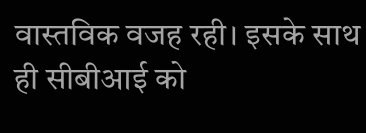वास्तविक वजह रही। इसके साथ ही सीबीआई को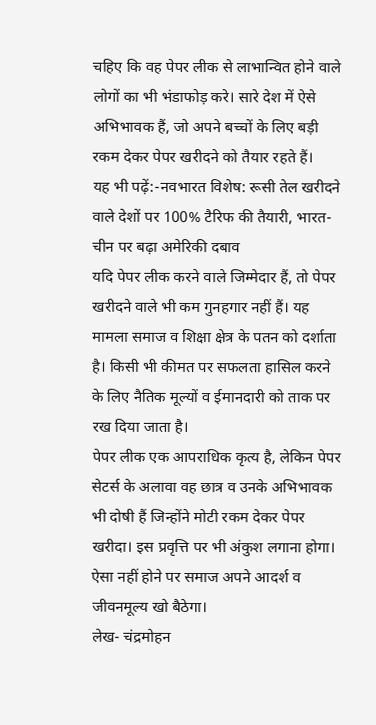चहिए कि वह पेपर लीक से लाभान्वित होने वाले लोगों का भी भंडाफोड़ करे। सारे देश में ऐसे अभिभावक हैं, जो अपने बच्चों के लिए बड़ी रकम देकर पेपर खरीदने को तैयार रहते हैं।
यह भी पढ़ें:-नवभारत विशेष: रूसी तेल खरीदने वाले देशों पर 100% टैरिफ की तैयारी, भारत-चीन पर बढ़ा अमेरिकी दबाव
यदि पेपर लीक करने वाले जिम्मेदार हैं, तो पेपर खरीदने वाले भी कम गुनहगार नहीं हैं। यह मामला समाज व शिक्षा क्षेत्र के पतन को दर्शाता है। किसी भी कीमत पर सफलता हासिल करने के लिए नैतिक मूल्यों व ईमानदारी को ताक पर रख दिया जाता है।
पेपर लीक एक आपराधिक कृत्य है, लेकिन पेपर सेटर्स के अलावा वह छात्र व उनके अभिभावक भी दोषी हैं जिन्होंने मोटी रकम देकर पेपर खरीदा। इस प्रवृत्ति पर भी अंकुश लगाना होगा। ऐसा नहीं होने पर समाज अपने आदर्श व जीवनमूल्य खो बैठेगा।
लेख- चंद्रमोहन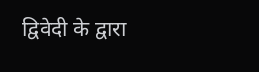द्विवेदी के द्वारा